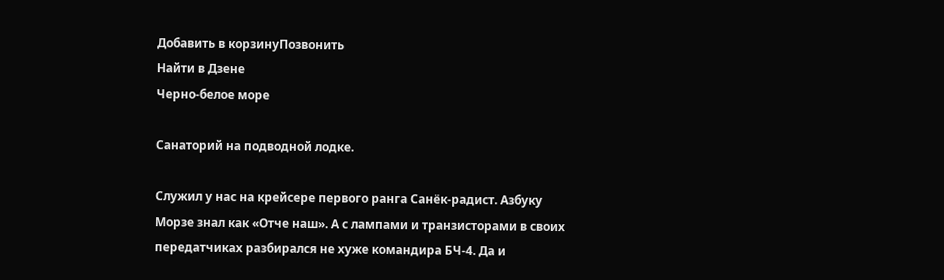Добавить в корзинуПозвонить
Найти в Дзене
Черно-белое море

Санаторий на подводной лодке.

Служил у нас на крейсере первого ранга Санёк-радист. Азбуку Морзе знал как «Отче наш». А с лампами и транзисторами в своих передатчиках разбирался не хуже командира БЧ-4. Да и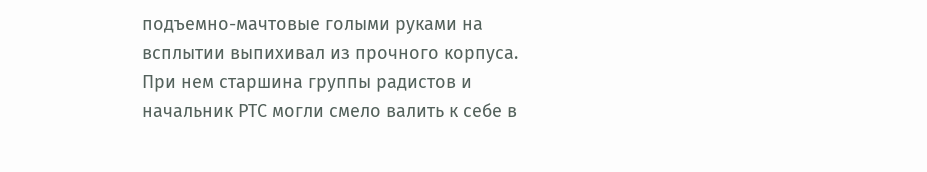подъемно-мачтовые голыми руками на всплытии выпихивал из прочного корпуса. При нем старшина группы радистов и начальник РТС могли смело валить к себе в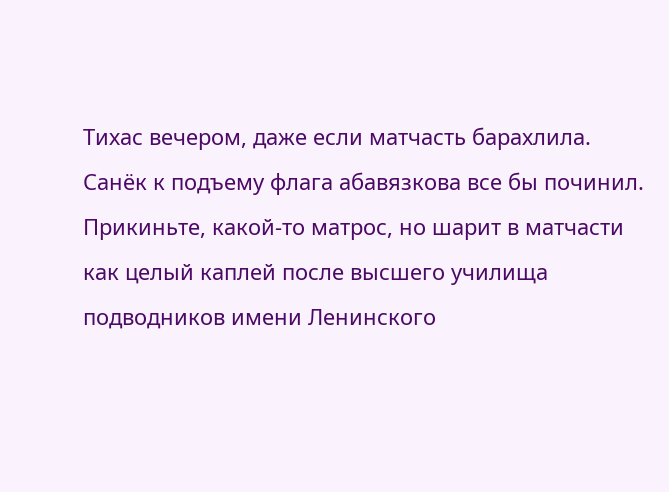Тихас вечером, даже если матчасть барахлила. Санёк к подъему флага абавязкова все бы починил. Прикиньте, какой-то матрос, но шарит в матчасти как целый каплей после высшего училища подводников имени Ленинского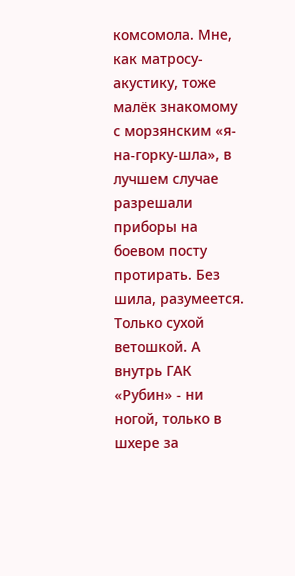комсомола. Мне, как матросу-акустику, тоже малёк знакомому с морзянским «я-на-горку-шла», в лучшем случае разрешали приборы на боевом посту протирать. Без шила, разумеется. Только сухой ветошкой. А внутрь ГАК «Рубин» - ни ногой, только в шхере за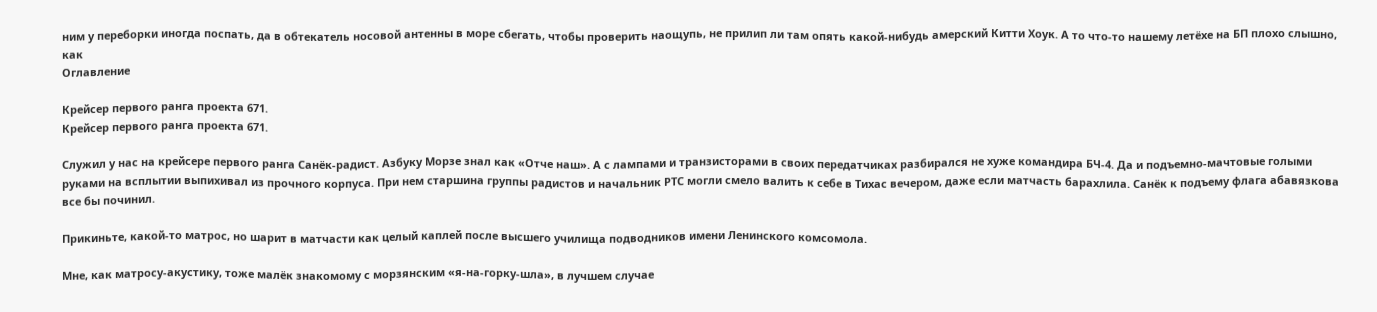ним у переборки иногда поспать, да в обтекатель носовой антенны в море сбегать, чтобы проверить наощупь, не прилип ли там опять какой-нибудь амерский Китти Хоук. А то что-то нашему летёхе на БП плохо слышно, как
Оглавление

Крейсер первого ранга проекта 671.
Крейсер первого ранга проекта 671.

Служил у нас на крейсере первого ранга Санёк-радист. Азбуку Морзе знал как «Отче наш». А с лампами и транзисторами в своих передатчиках разбирался не хуже командира БЧ-4. Да и подъемно-мачтовые голыми руками на всплытии выпихивал из прочного корпуса. При нем старшина группы радистов и начальник РТС могли смело валить к себе в Тихас вечером, даже если матчасть барахлила. Санёк к подъему флага абавязкова все бы починил.

Прикиньте, какой-то матрос, но шарит в матчасти как целый каплей после высшего училища подводников имени Ленинского комсомола.

Мне, как матросу-акустику, тоже малёк знакомому с морзянским «я-на-горку-шла», в лучшем случае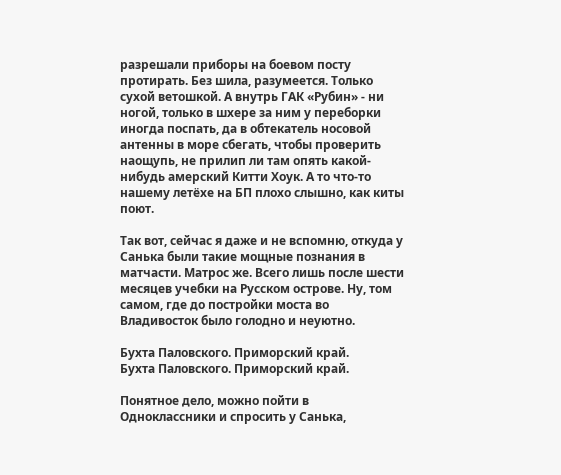разрешали приборы на боевом посту протирать. Без шила, разумеется. Только сухой ветошкой. А внутрь ГАК «Рубин» - ни ногой, только в шхере за ним у переборки иногда поспать, да в обтекатель носовой антенны в море сбегать, чтобы проверить наощупь, не прилип ли там опять какой-нибудь амерский Китти Хоук. А то что-то нашему летёхе на БП плохо слышно, как киты поют.

Так вот, сейчас я даже и не вспомню, откуда у Санька были такие мощные познания в матчасти. Матрос же. Всего лишь после шести месяцев учебки на Русском острове. Ну, том самом, где до постройки моста во Владивосток было голодно и неуютно.

Бухта Паловского. Приморский край.
Бухта Паловского. Приморский край.

Понятное дело, можно пойти в Одноклассники и спросить у Санька,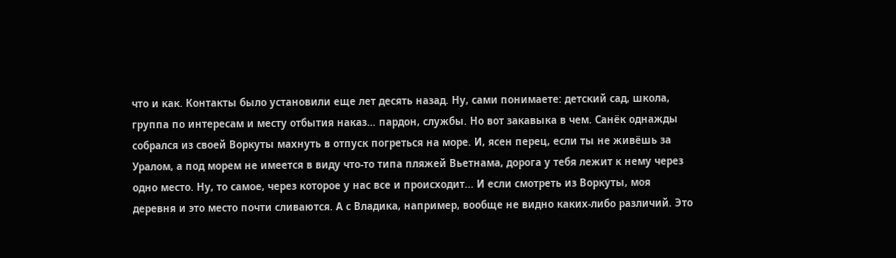что и как. Контакты было установили еще лет десять назад. Ну, сами понимаете: детский сад, школа, группа по интересам и месту отбытия наказ… пардон, службы. Но вот закавыка в чем. Санёк однажды собрался из своей Воркуты махнуть в отпуск погреться на море. И, ясен перец, если ты не живёшь за Уралом, а под морем не имеется в виду что-то типа пляжей Вьетнама, дорога у тебя лежит к нему через одно место. Ну, то самое, через которое у нас все и происходит... И если смотреть из Воркуты, моя деревня и это место почти сливаются. А с Владика, например, вообще не видно каких-либо различий. Это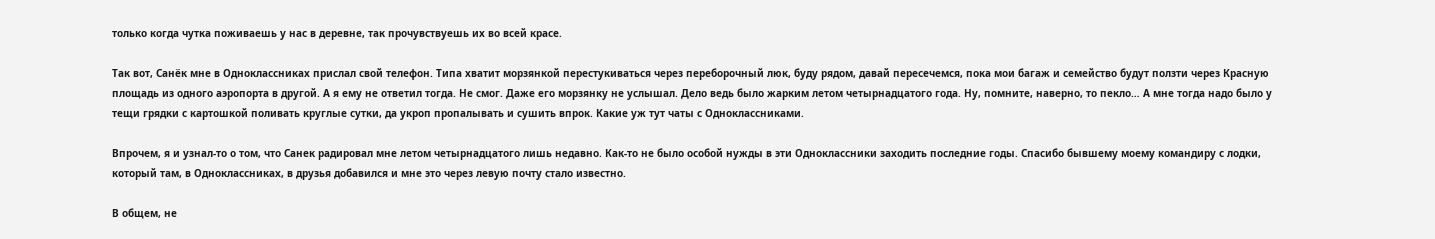только когда чутка поживаешь у нас в деревне, так прочувствуешь их во всей красе.

Так вот, Санёк мне в Одноклассниках прислал свой телефон. Типа хватит морзянкой перестукиваться через переборочный люк, буду рядом, давай пересечемся, пока мои багаж и семейство будут ползти через Красную площадь из одного аэропорта в другой. А я ему не ответил тогда. Не смог. Даже его морзянку не услышал. Дело ведь было жарким летом четырнадцатого года. Ну, помните, наверно, то пекло… А мне тогда надо было у тещи грядки с картошкой поливать круглые сутки, да укроп пропалывать и сушить впрок. Какие уж тут чаты с Одноклассниками.

Впрочем, я и узнал-то о том, что Санек радировал мне летом четырнадцатого лишь недавно. Как-то не было особой нужды в эти Одноклассники заходить последние годы. Спасибо бывшему моему командиру с лодки, который там, в Одноклассниках, в друзья добавился и мне это через левую почту стало известно.

В общем, не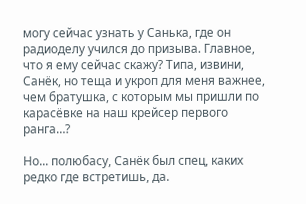могу сейчас узнать у Санька, где он радиоделу учился до призыва. Главное, что я ему сейчас скажу? Типа, извини, Санёк, но теща и укроп для меня важнее, чем братушка, с которым мы пришли по карасёвке на наш крейсер первого ранга…?

Но... полюбасу, Санёк был спец, каких редко где встретишь, да.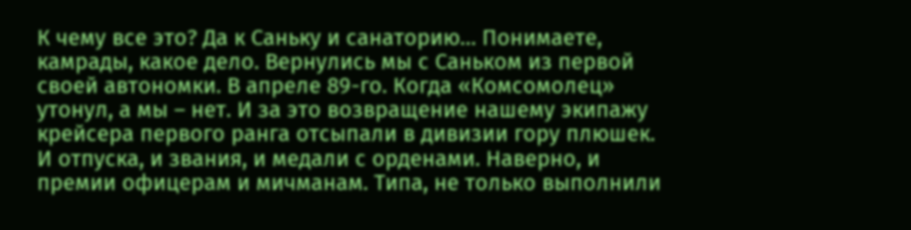К чему все это? Да к Саньку и санаторию… Понимаете, камрады, какое дело. Вернулись мы с Саньком из первой своей автономки. В апреле 89-го. Когда «Комсомолец» утонул, а мы – нет. И за это возвращение нашему экипажу крейсера первого ранга отсыпали в дивизии гору плюшек. И отпуска, и звания, и медали с орденами. Наверно, и премии офицерам и мичманам. Типа, не только выполнили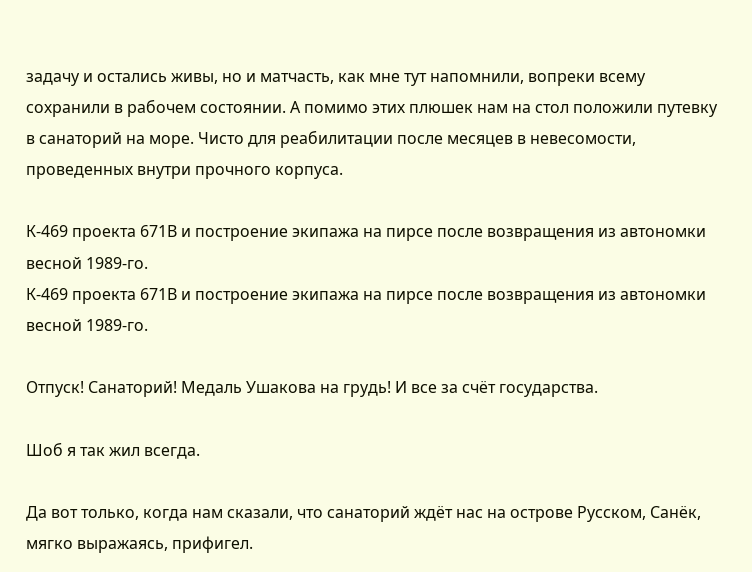задачу и остались живы, но и матчасть, как мне тут напомнили, вопреки всему сохранили в рабочем состоянии. А помимо этих плюшек нам на стол положили путевку в санаторий на море. Чисто для реабилитации после месяцев в невесомости, проведенных внутри прочного корпуса.

К-469 проекта 671В и построение экипажа на пирсе после возвращения из автономки весной 1989-го.
К-469 проекта 671В и построение экипажа на пирсе после возвращения из автономки весной 1989-го.

Отпуск! Санаторий! Медаль Ушакова на грудь! И все за счёт государства.

Шоб я так жил всегда.

Да вот только, когда нам сказали, что санаторий ждёт нас на острове Русском, Санёк, мягко выражаясь, прифигел.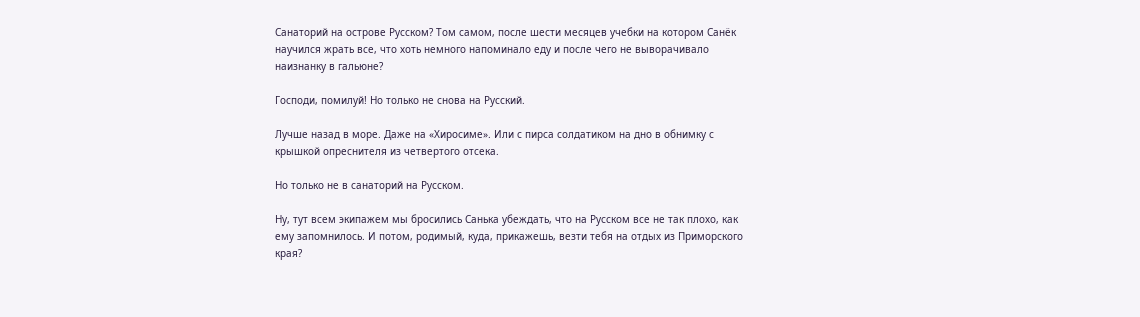Санаторий на острове Русском? Том самом, после шести месяцев учебки на котором Санёк научился жрать все, что хоть немного напоминало еду и после чего не выворачивало наизнанку в гальюне?

Господи, помилуй! Но только не снова на Русский.

Лучше назад в море. Даже на «Хиросиме». Или с пирса солдатиком на дно в обнимку с крышкой опреснителя из четвертого отсека.

Но только не в санаторий на Русском.

Ну, тут всем экипажем мы бросились Санька убеждать, что на Русском все не так плохо, как ему запомнилось. И потом, родимый, куда, прикажешь, везти тебя на отдых из Приморского края?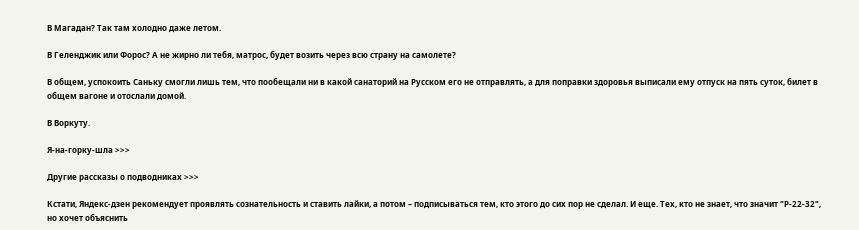В Магадан? Так там холодно даже летом.

В Геленджик или Форос? А не жирно ли тебя, матрос, будет возить через всю страну на самолете?

В общем, успокоить Саньку смогли лишь тем, что пообещали ни в какой санаторий на Русском его не отправлять, а для поправки здоровья выписали ему отпуск на пять суток, билет в общем вагоне и отослали домой.

В Воркуту.

Я-на-горку-шла >>>

Другие рассказы о подводниках >>>

Кстати, Яндекс-дзен рекомендует проявлять сознательность и ставить лайки, а потом – подписываться тем, кто этого до сих пор не сделал. И еще. Тех, кто не знает, что значит "Р-22-32", но хочет объяснить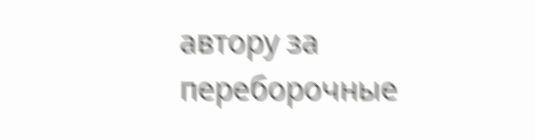автору за переборочные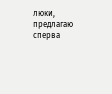люки, предлагаю сперва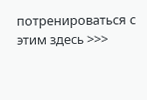потренироваться с этим здесь >>>